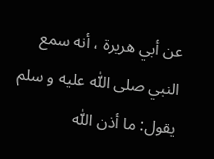عن أبي هريرة ، أنه سمع النبي صلى اللّٰه عليه و سلم يقول: ما أذن اللّٰه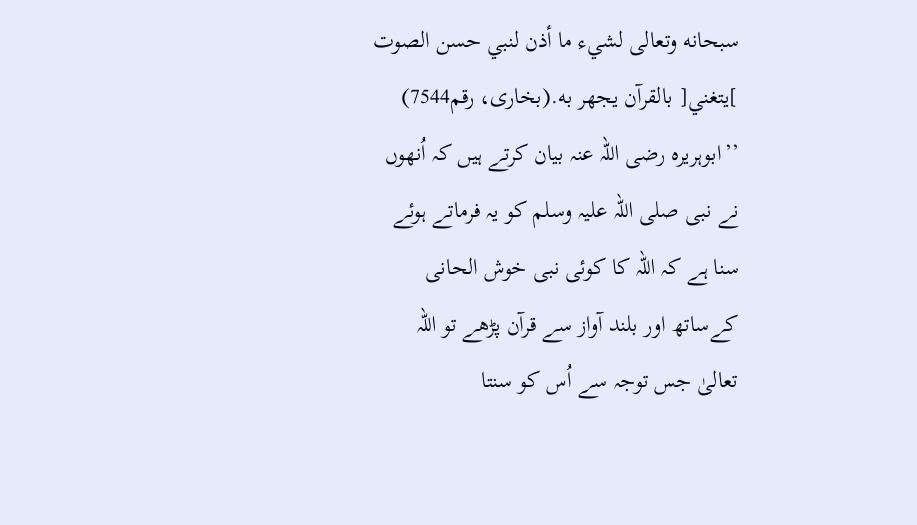سبحانه وتعالى لشيء ما أذن لنبي حسن الصوت ]يتغني[ بالقرآن يجهر به.(بخاری، رقم7544)
’’ابوہریرہ رضی اللہ عنہ بیان کرتے ہیں کہ اُنھوں نے نبی صلی اللہ علیہ وسلم کو یہ فرماتے ہوئے سنا ہے کہ اللہ کا کوئی نبی خوش الحانی کےساتھ اور بلند آواز سے قرآن پڑھے تو اللہ تعالیٰ جس توجہ سے اُس کو سنتا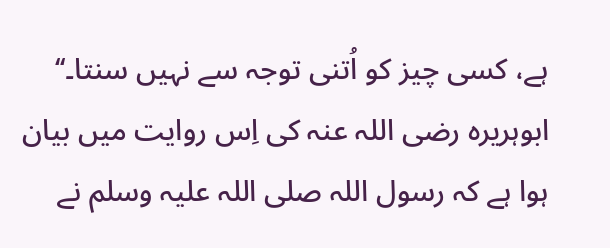ہے، کسی چیز کو اُتنی توجہ سے نہیں سنتا۔‘‘
ابوہریرہ رضی اللہ عنہ کی اِس روایت میں بیان ہوا ہے کہ رسول اللہ صلی اللہ علیہ وسلم نے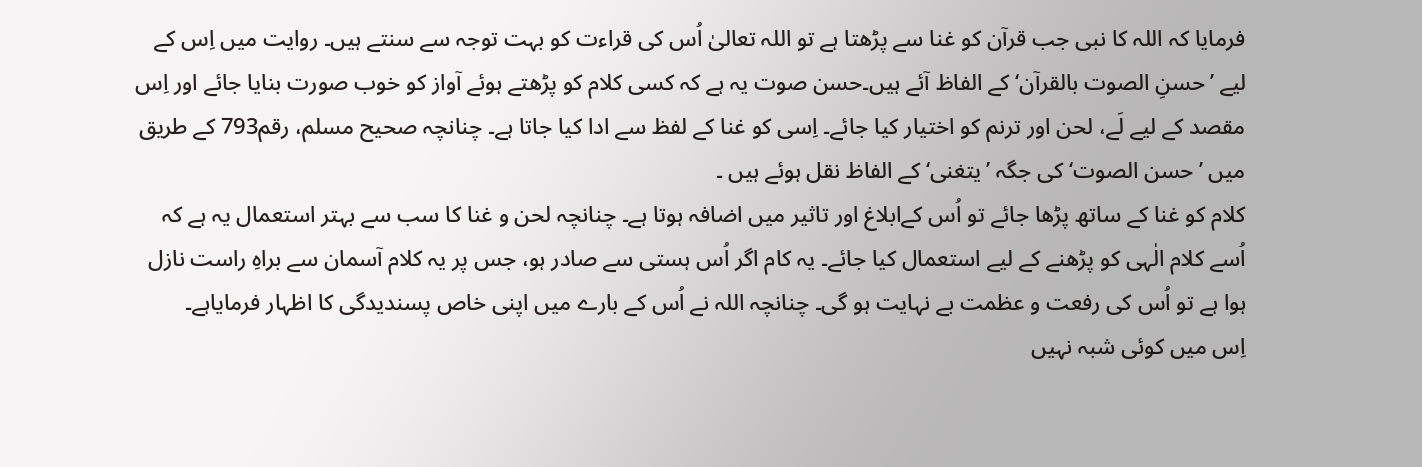فرمایا کہ اللہ کا نبی جب قرآن کو غنا سے پڑھتا ہے تو اللہ تعالیٰ اُس کی قراءت کو بہت توجہ سے سنتے ہیں۔ روایت میں اِس کے لیے ’حسنِ الصوت بالقرآن‘ کے الفاظ آئے ہیں۔حسن صوت یہ ہے کہ کسی کلام کو پڑھتے ہوئے آواز کو خوب صورت بنایا جائے اور اِس مقصد کے لیے لَے، لحن اور ترنم کو اختیار کیا جائے۔ اِسی کو غنا کے لفظ سے ادا کیا جاتا ہے۔ چنانچہ صحيح مسلم، رقم793 کے طریق میں ’حسن الصوت‘ کی جگہ ’يتغنى‘ کے الفاظ نقل ہوئے ہیں ۔
کلام کو غنا کے ساتھ پڑھا جائے تو اُس کےابلاغ اور تاثیر میں اضافہ ہوتا ہے۔ چنانچہ لحن و غنا کا سب سے بہتر استعمال یہ ہے کہ اُسے کلام الٰہی کو پڑھنے کے لیے استعمال کیا جائے۔ یہ کام اگر اُس ہستی سے صادر ہو، جس پر یہ کلام آسمان سے براہِ راست نازل ہوا ہے تو اُس کی رفعت و عظمت بے نہایت ہو گی۔ چنانچہ اللہ نے اُس کے بارے میں اپنی خاص پسندیدگی کا اظہار فرمایاہے۔
اِس میں کوئی شبہ نہیں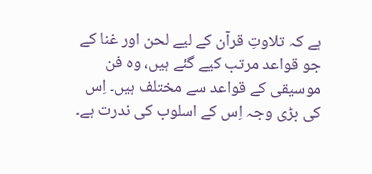ہے کہ تلاوتِ قرآن کے لیے لحن اور غنا کے جو قواعد مرتب کیے گئے ہیں، وہ فن موسیقی کے قواعد سے مختلف ہیں۔ اِس کی بڑی وجہ اِس کے اسلوب کی ندرت ہے۔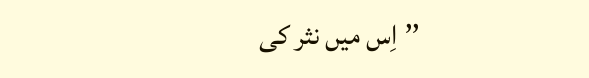’’اِس میں نثر کی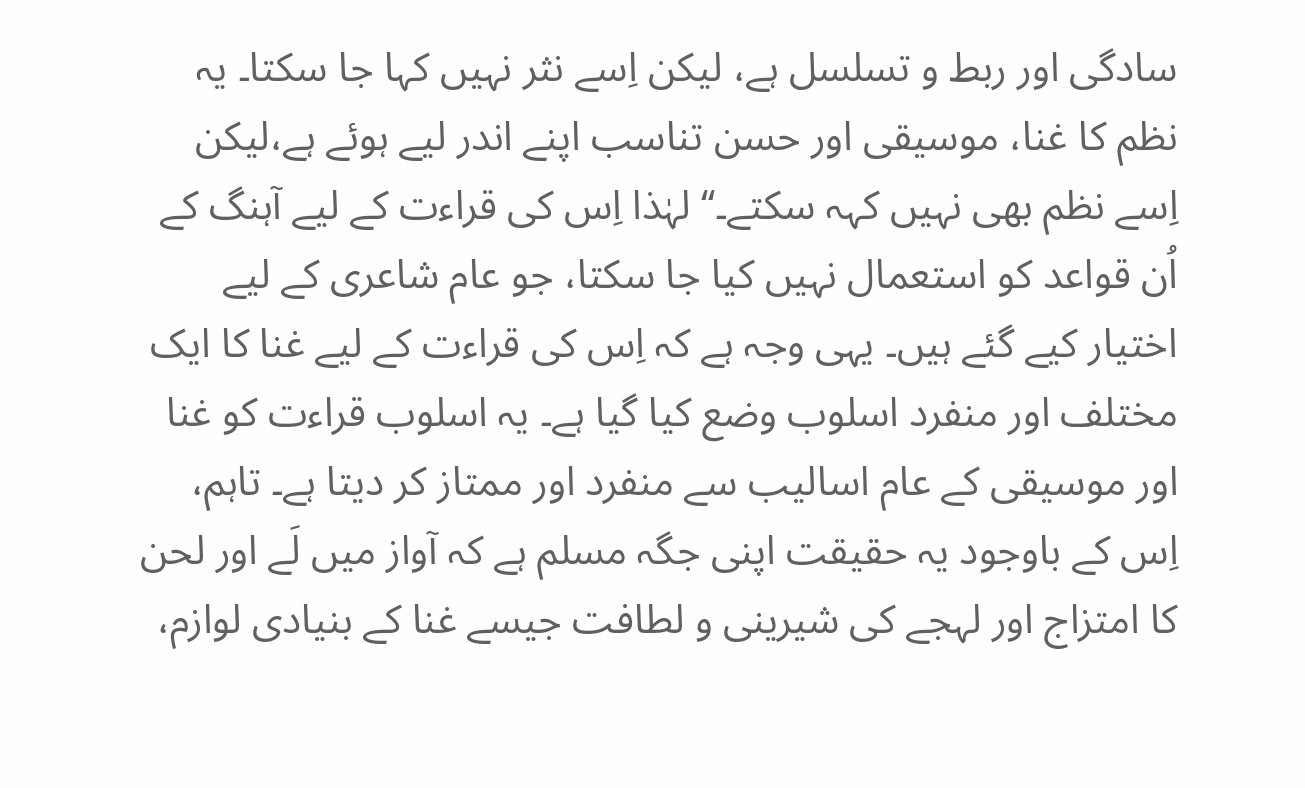سادگی اور ربط و تسلسل ہے، لیکن اِسے نثر نہیں کہا جا سکتا۔ یہ نظم کا غنا، موسیقی اور حسن تناسب اپنے اندر لیے ہوئے ہے،لیکن اِسے نظم بھی نہیں کہہ سکتے۔‘‘ لہٰذا اِس کی قراءت کے لیے آہنگ کے اُن قواعد کو استعمال نہیں کیا جا سکتا، جو عام شاعری کے لیے اختیار کیے گئے ہیں۔ یہی وجہ ہے کہ اِس کی قراءت کے لیے غنا کا ایک مختلف اور منفرد اسلوب وضع کیا گیا ہے۔ یہ اسلوب قراءت کو غنا اور موسیقی کے عام اسالیب سے منفرد اور ممتاز کر دیتا ہے۔ تاہم، اِس کے باوجود یہ حقیقت اپنی جگہ مسلم ہے کہ آواز میں لَے اور لحن کا امتزاج اور لہجے کی شیرینی و لطافت جیسے غنا کے بنیادی لوازم،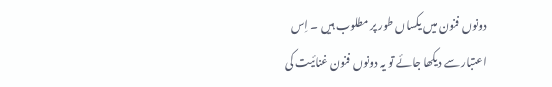دونوں فنون میں یکساں طور پر مطلوب ہیں ۔ اِس اعتبار سے دیکھا جائے تو یہ دونوں فنون غنائیت کی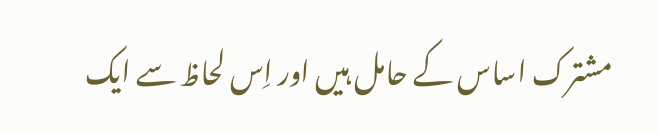مشترک اساس کے حامل ہیں اور اِس لحاظ سے ایک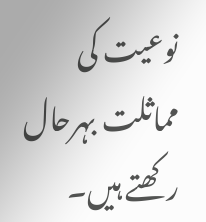نوعیت کی مماثلت بہرحال رکھتے ہیں۔